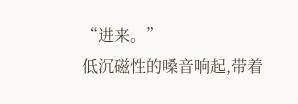“进来。”
低沉磁性的嗓音响起,带着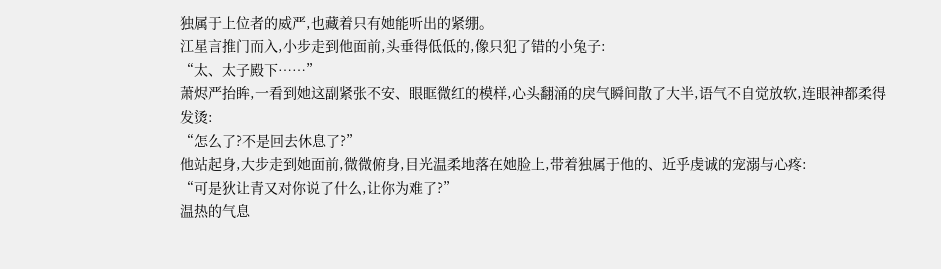独属于上位者的威严,也藏着只有她能听出的紧绷。
江星言推门而入,小步走到他面前,头垂得低低的,像只犯了错的小兔子:
“太、太子殿下……”
萧烬严抬眸,一看到她这副紧张不安、眼眶微红的模样,心头翻涌的戾气瞬间散了大半,语气不自觉放软,连眼神都柔得发烫:
“怎么了?不是回去休息了?”
他站起身,大步走到她面前,微微俯身,目光温柔地落在她脸上,带着独属于他的、近乎虔诚的宠溺与心疼:
“可是狄让青又对你说了什么,让你为难了?”
温热的气息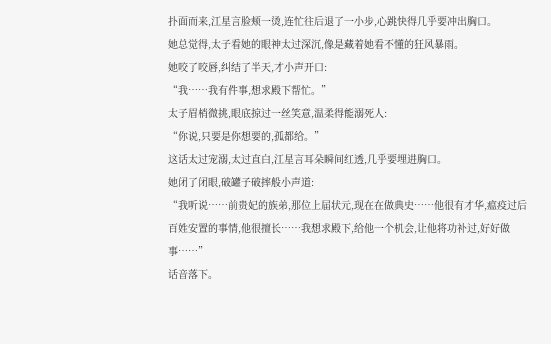扑面而来,江星言脸颊一烫,连忙往后退了一小步,心跳快得几乎要冲出胸口。
她总觉得,太子看她的眼神太过深沉,像是藏着她看不懂的狂风暴雨。
她咬了咬唇,纠结了半天,才小声开口:
“我……我有件事,想求殿下帮忙。”
太子眉梢微挑,眼底掠过一丝笑意,温柔得能溺死人:
“你说,只要是你想要的,孤都给。”
这话太过宠溺,太过直白,江星言耳朵瞬间红透,几乎要埋进胸口。
她闭了闭眼,破罐子破摔般小声道:
“我听说……前贵妃的族弟,那位上届状元,现在在做典史……他很有才华,瘟疫过后百姓安置的事情,他很擅长……我想求殿下,给他一个机会,让他将功补过,好好做事……”
话音落下。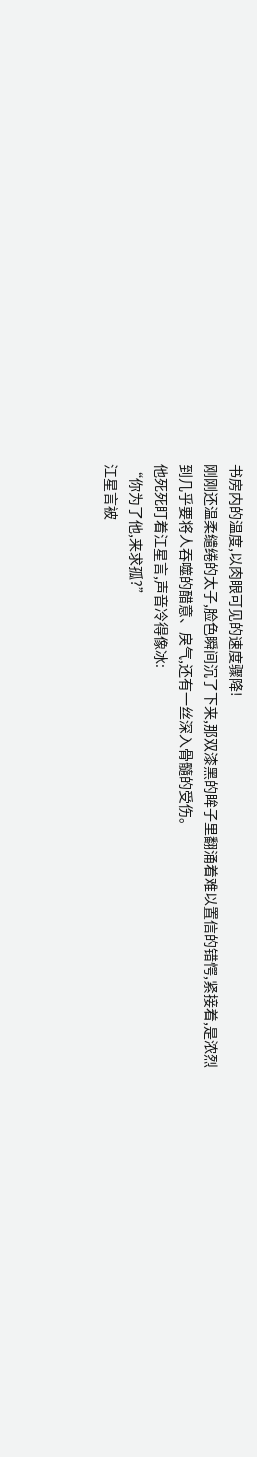书房内的温度,以肉眼可见的速度骤降!
刚刚还温柔缱绻的太子,脸色瞬间沉了下来,那双漆黑的眸子里翻涌着难以置信的错愕,紧接着,是浓烈到几乎要将人吞噬的醋意、戾气,还有一丝深入骨髓的受伤。
他死死盯着江星言,声音冷得像冰:
“你为了他,来求孤?”
江星言被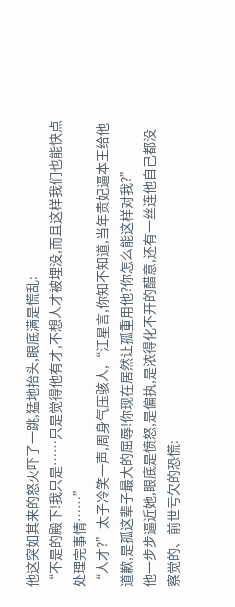他这突如其来的怒火吓了一跳,猛地抬头,眼底满是慌乱:
“不是的殿下!我只是……只是觉得他有才,不想人才被埋没,而且这样我们也能快点处理完事情……”
“人才?”太子冷笑一声,周身气压骇人,“江星言,你知不知道,当年贵妃逼本王给他道歉,是孤这辈子最大的屈辱!你现在居然让孤重用他?你怎么能这样对我?”
他一步步逼近她,眼底是愤怒,是偏执,是浓得化不开的醋意,还有一丝连他自己都没察觉的、前世亏欠的恐慌: